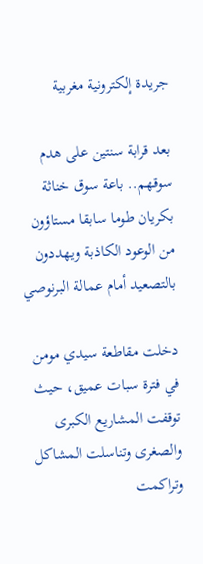جريدة إلكترونية مغربية

بعد قرابة سنتين على هدم سوقهم.. باعة سوق خناثة بكريان طوما سابقا مستاؤون من الوعود الكاذبة ويهددون بالتصعيد أمام عمالة البرنوصي

دخلت مقاطعة سيدي مومن في فترة سبات عميق، حيث توقفت المشاريع الكبرى والصغرى وتناسلت المشاكل وتراكمت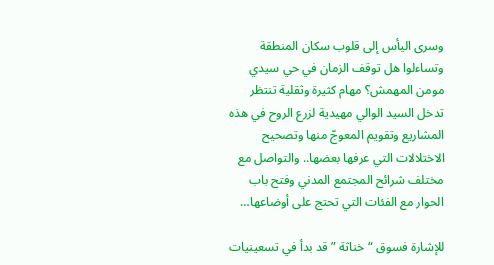وسرى اليأس إلى قلوب سكان المنطقة وتساءلوا هل توقف الزمان في حي سيدي مومن المهمش؟ مهام كثيرة وثقلية تنتظر تدخل السيد الوالي مهيدية لزرع الروح في هذه المشاريع وتقويم المعوجّ منها وتصحيح الاختلالات التي عرفها بعضها.. والتواصل مع مختلف شرائح المجتمع المدني وفتح باب الحوار مع الفئات التي تحتج على أوضاعها…

للإشارة فسوق “خناثة ” قد بدأ في تسعينيات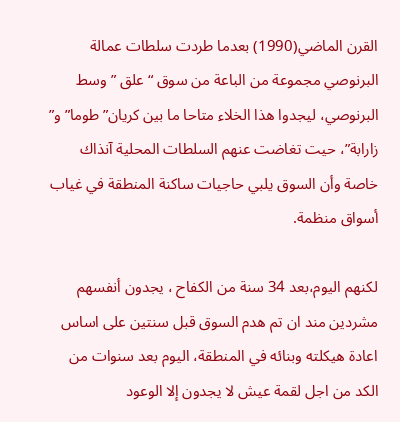القرن الماضي(1990) بعدما طردت سلطات عمالة البرنوصي مجموعة من الباعة من سوق “علق ” وسط البرنوصي، ليجدوا هذا الخلاء متاحا ما بين كريان” طوما” و” زارابة”، حيت تغاضت عنهم السلطات المحلية آنذاك خاصة وأن السوق يلبي حاجيات ساكنة المنطقة في غياب أسواق منظمة.

لكنهم اليوم،بعد 34 سنة من الكفاح ، يجدون أنفسهم مشردين مند ان تم هدم السوق قبل سنتين على اساس اعادة هيكلته وبنائه في المنطقة، اليوم بعد سنوات من الكد من اجل لقمة عيش لا يجدون إلا الوعود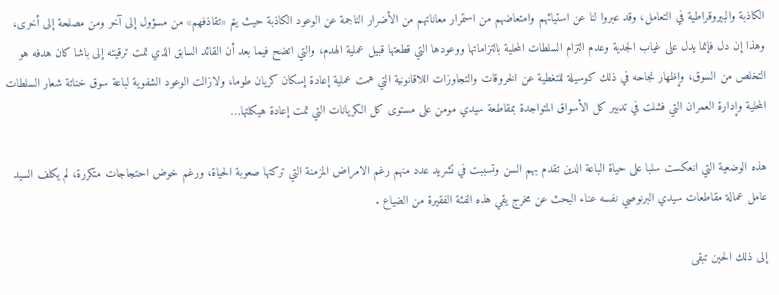الكاذبة والبيروقراطية في التعامل، وقد عبروا لنا عن استيائهم وامتعاضهم من استمرار معاناتهم من الأضرار الناجمة عن الوعود الكاذبة حيث يتم «تقاذفهم» من مسؤول إلى آخر ومن مصلحة إلى أخرى، وهذا إن دل فإنما يدل على غياب الجدية وعدم التزام السلطات المحلية بالتزاماتها ووعودها التي قطعتها قبيل عملية الهدم، والتي اتضح فيما بعد أن القائد السابق الذي تمت ترقيته إلى باشا كان هدفه هو التخلص من السوق، وإظهار نجاحه في ذلك كوسيلة للتغطية عن الخروقات والتجاوزات اللاقانونية التي همت عملية إعادة إسكان كريان طوما، ولازالت الوعود الشفوية لباعة سوق خناتة شعار السلطات المحلية وإدارة العمران التي فشلت في تدبير كل الأسواق المتواجدة بمقاطعة سيدي مومن على مستوى كل الكريانات التي تمت إعادة هيكلتها…

هذه الوضعية التي انعكست سلبا على حياة الباعة الدين تقدم بهم السن وتسببت في تشريد عدد منهم رغم الامراض المزمنة التي تركتها صعوبة الحياة، ورغم خوض احتجاجات متكررة، لم يكلف السيد عامل عمالة مقاطعات سيدي البرنوصي نفسه عناء البحث عن مخرج يقي هذه الفئة الفقيرة من الضياع .

إلى ذلك الحين تبقى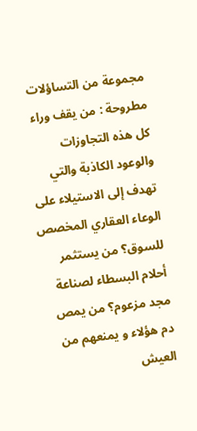مجموعة من التساؤلات مطروحة : من يقف وراء كل هذه التجاوزات والوعود الكاذبة والتي تهدف إلى الاستيلاء على الوعاء العقاري المخصص للسوق؟ من يستثمر أحلام البسطاء لصناعة مجد مزعوم؟ من يمص دم هؤلاء و يمنعهم من العيش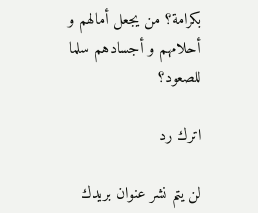بكرامة؟ من يجعل أمالهم و أحلامهم و أجسادهم سلما للصعود؟

اترك رد

لن يتم نشر عنوان بريدك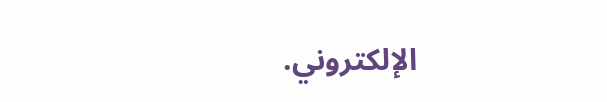الإلكتروني.